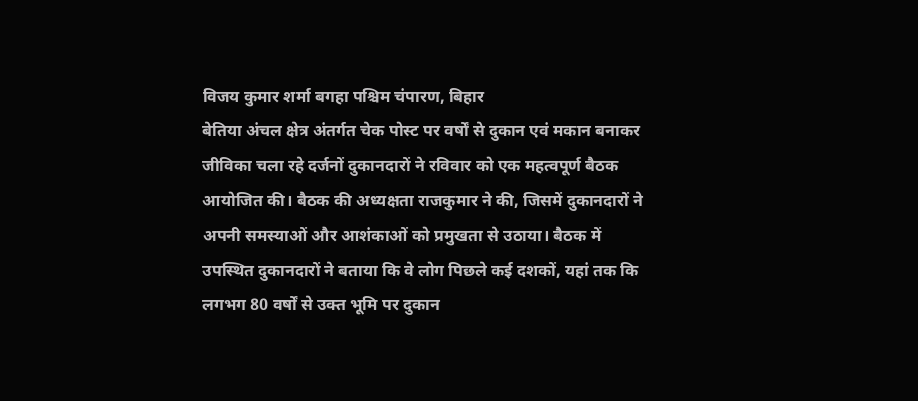विजय कुमार शर्मा बगहा पश्चिम चंपारण, बिहार
बेतिया अंचल क्षेत्र अंतर्गत चेक पोस्ट पर वर्षों से दुकान एवं मकान बनाकर जीविका चला रहे दर्जनों दुकानदारों ने रविवार को एक महत्वपूर्ण बैठक आयोजित की। बैठक की अध्यक्षता राजकुमार ने की, जिसमें दुकानदारों ने अपनी समस्याओं और आशंकाओं को प्रमुखता से उठाया। बैठक में उपस्थित दुकानदारों ने बताया कि वे लोग पिछले कई दशकों, यहां तक कि लगभग 80 वर्षों से उक्त भूमि पर दुकान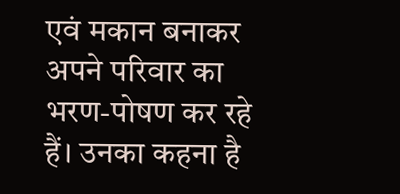एवं मकान बनाकर अपने परिवार का भरण-पोषण कर रहे हैं। उनका कहना है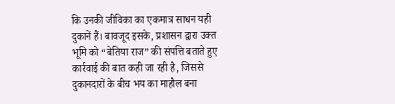कि उनकी जीविका का एकमात्र साधन यही दुकानें हैं। बावजूद इसके, प्रशासन द्वारा उक्त भूमि को “बेतिया राज” की संपत्ति बताते हुए कार्रवाई की बात कही जा रही है, जिससे दुकानदारों के बीच भय का माहौल बना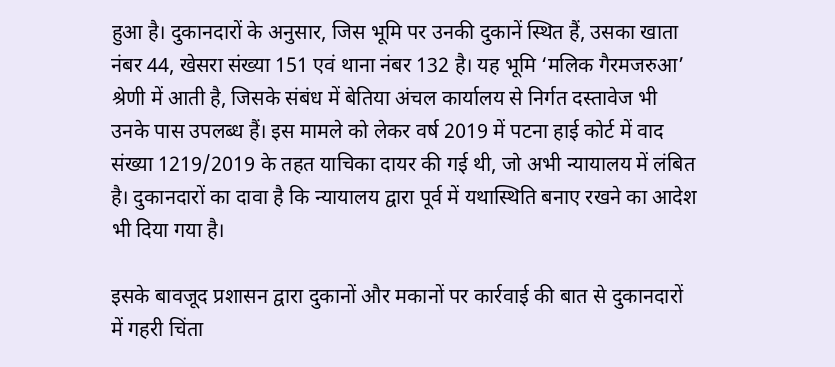हुआ है। दुकानदारों के अनुसार, जिस भूमि पर उनकी दुकानें स्थित हैं, उसका खाता नंबर 44, खेसरा संख्या 151 एवं थाना नंबर 132 है। यह भूमि ‘मलिक गैरमजरुआ’ श्रेणी में आती है, जिसके संबंध में बेतिया अंचल कार्यालय से निर्गत दस्तावेज भी उनके पास उपलब्ध हैं। इस मामले को लेकर वर्ष 2019 में पटना हाई कोर्ट में वाद संख्या 1219/2019 के तहत याचिका दायर की गई थी, जो अभी न्यायालय में लंबित है। दुकानदारों का दावा है कि न्यायालय द्वारा पूर्व में यथास्थिति बनाए रखने का आदेश भी दिया गया है।

इसके बावजूद प्रशासन द्वारा दुकानों और मकानों पर कार्रवाई की बात से दुकानदारों में गहरी चिंता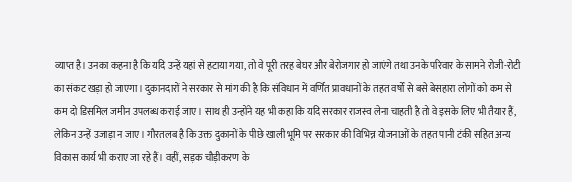व्याप्त है। उनका कहना है कि यदि उन्हें यहां से हटाया गया, तो वे पूरी तरह बेघर और बेरोजगार हो जाएंगे तथा उनके परिवार के सामने रोजी-रोटी का संकट खड़ा हो जाएगा। दुकानदारों ने सरकार से मांग की है कि संविधान में वर्णित प्रावधानों के तहत वर्षों से बसे बेसहारा लोगों को कम से कम दो डिसमिल जमीन उपलब्ध कराई जाए। साथ ही उन्होंने यह भी कहा कि यदि सरकार राजस्व लेना चाहती है तो वे इसके लिए भी तैयार हैं, लेकिन उन्हें उजाड़ा न जाए। गौरतलब है कि उक्त दुकानों के पीछे खाली भूमि पर सरकार की विभिन्न योजनाओं के तहत पानी टंकी सहित अन्य विकास कार्य भी कराए जा रहे हैं। वहीं, सड़क चौड़ीकरण के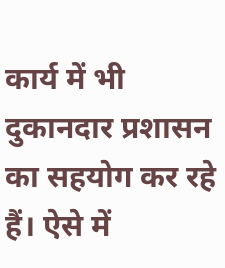कार्य में भी दुकानदार प्रशासन का सहयोग कर रहे हैं। ऐसे में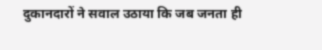दुकानदारों ने सवाल उठाया कि जब जनता ही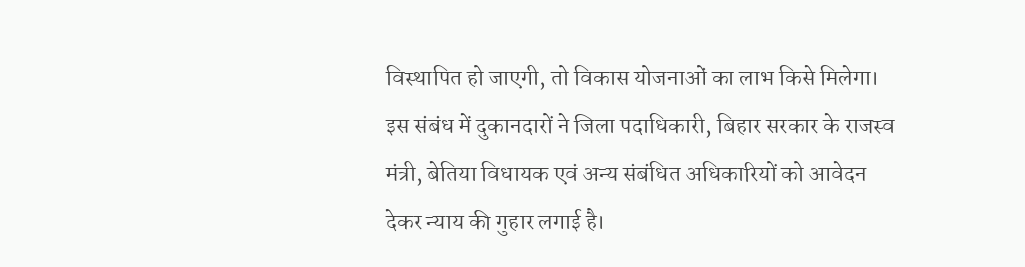विस्थापित हो जाएगी, तो विकास योजनाओं का लाभ किसे मिलेगा। इस संबंध में दुकानदारों ने जिला पदाधिकारी, बिहार सरकार के राजस्व मंत्री, बेतिया विधायक एवं अन्य संबंधित अधिकारियों को आवेदन देकर न्याय की गुहार लगाई है।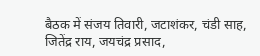बैठक में संजय तिवारी, जटाशंकर, चंडी साह, जितेंद्र राय, जयचंद्र प्रसाद,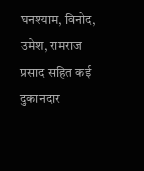घनश्याम, विनोद, उमेश, रामराज प्रसाद सहित कई दुकानदार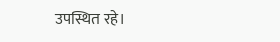उपस्थित रहे।